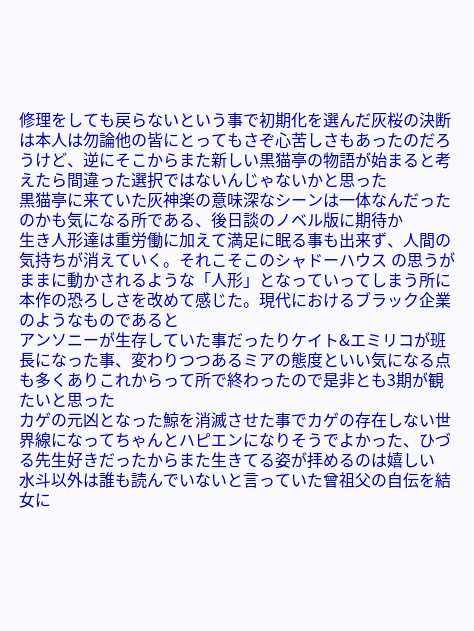修理をしても戻らないという事で初期化を選んだ灰桜の決断は本人は勿論他の皆にとってもさぞ心苦しさもあったのだろうけど、逆にそこからまた新しい黒猫亭の物語が始まると考えたら間違った選択ではないんじゃないかと思った
黒猫亭に来ていた灰神楽の意味深なシーンは一体なんだったのかも気になる所である、後日談のノベル版に期待か
生き人形達は重労働に加えて満足に眠る事も出来ず、人間の気持ちが消えていく。それこそこのシャドーハウス の思うがままに動かされるような「人形」となっていってしまう所に本作の恐ろしさを改めて感じた。現代におけるブラック企業のようなものであると
アンソニーが生存していた事だったりケイト&エミリコが班長になった事、変わりつつあるミアの態度といい気になる点も多くありこれからって所で終わったので是非とも3期が観たいと思った
カゲの元凶となった鯨を消滅させた事でカゲの存在しない世界線になってちゃんとハピエンになりそうでよかった、ひづる先生好きだったからまた生きてる姿が拝めるのは嬉しい
水斗以外は誰も読んでいないと言っていた曾祖父の自伝を結女に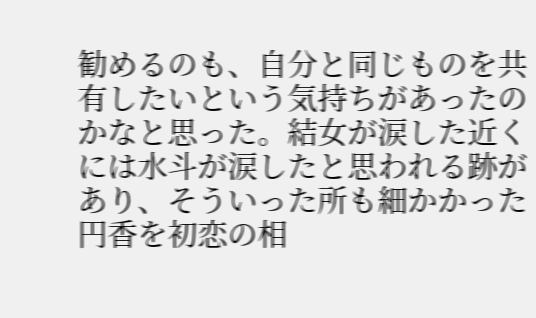勧めるのも、自分と同じものを共有したいという気持ちがあったのかなと思った。結女が涙した近くには水斗が涙したと思われる跡があり、そういった所も細かかった
円香を初恋の相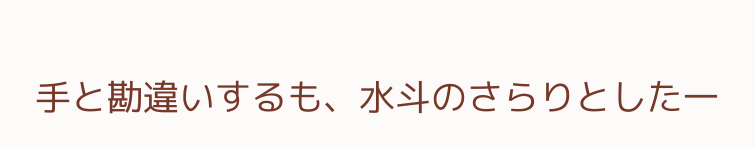手と勘違いするも、水斗のさらりとした一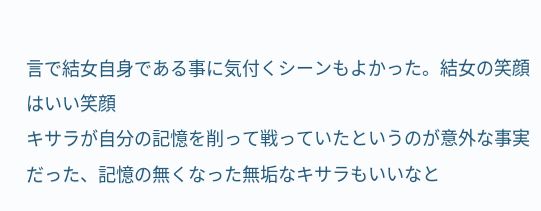言で結女自身である事に気付くシーンもよかった。結女の笑顔はいい笑顔
キサラが自分の記憶を削って戦っていたというのが意外な事実だった、記憶の無くなった無垢なキサラもいいなと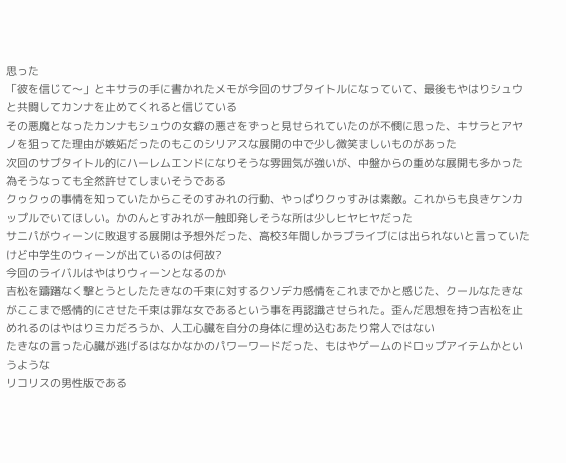思った
「彼を信じて〜」とキサラの手に書かれたメモが今回のサブタイトルになっていて、最後もやはりシュウと共闘してカンナを止めてくれると信じている
その悪魔となったカンナもシュウの女癖の悪さをずっと見せられていたのが不憫に思った、キサラとアヤノを狙ってた理由が嫉妬だったのもこのシリアスな展開の中で少し微笑ましいものがあった
次回のサブタイトル的にハーレムエンドになりそうな雰囲気が強いが、中盤からの重めな展開も多かった為そうなっても全然許せてしまいそうである
クゥクゥの事情を知っていたからこそのすみれの行動、やっぱりクゥすみは素敵。これからも良きケンカップルでいてほしい。かのんとすみれが一触即発しそうな所は少しヒヤヒヤだった
サニパがウィーンに敗退する展開は予想外だった、高校3年間しかラブライブには出られないと言っていたけど中学生のウィーンが出ているのは何故?
今回のライバルはやはりウィーンとなるのか
吉松を躊躇なく撃とうとしたたきなの千束に対するクソデカ感情をこれまでかと感じた、クールなたきながここまで感情的にさせた千束は罪な女であるという事を再認識させられた。歪んだ思想を持つ吉松を止めれるのはやはりミカだろうか、人工心臓を自分の身体に埋め込むあたり常人ではない
たきなの言った心臓が逃げるはなかなかのパワーワードだった、もはやゲームのドロップアイテムかというような
リコリスの男性版である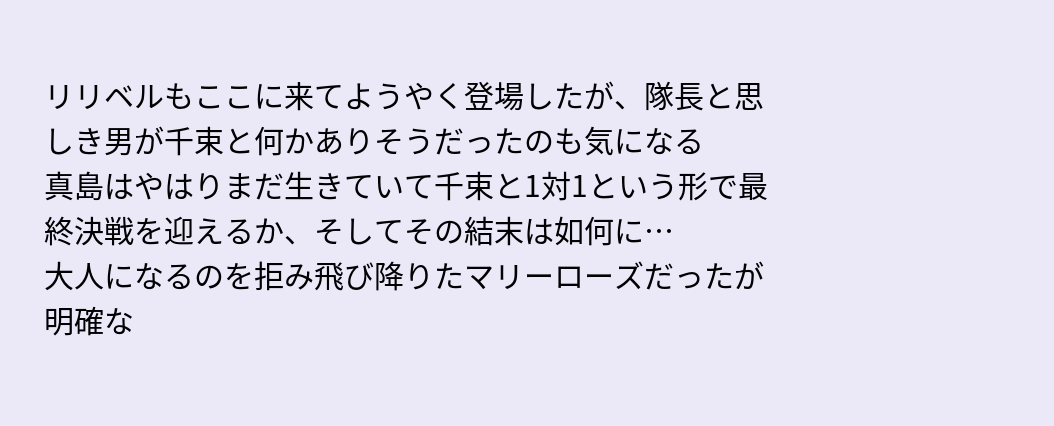リリベルもここに来てようやく登場したが、隊長と思しき男が千束と何かありそうだったのも気になる
真島はやはりまだ生きていて千束と1対1という形で最終決戦を迎えるか、そしてその結末は如何に…
大人になるのを拒み飛び降りたマリーローズだったが明確な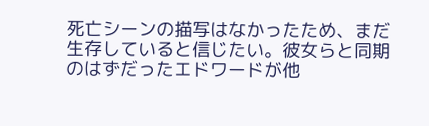死亡シーンの描写はなかったため、まだ生存していると信じたい。彼女らと同期のはずだったエドワードが他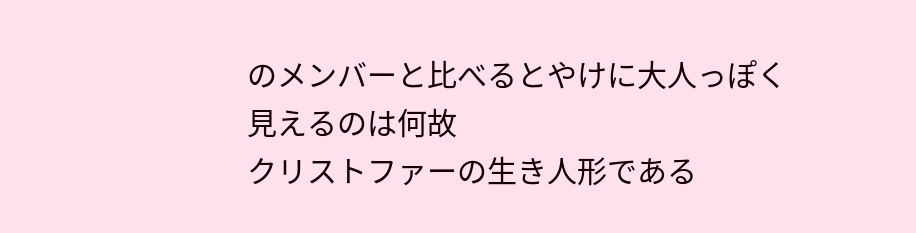のメンバーと比べるとやけに大人っぽく見えるのは何故
クリストファーの生き人形である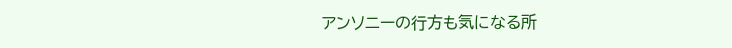アンソニーの行方も気になる所